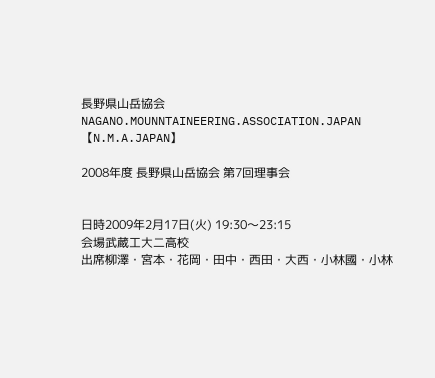長野県山岳協会
NAGANO.MOUNNTAINEERING.ASSOCIATION.JAPAN【N.M.A.JAPAN】

2008年度 長野県山岳協会 第7回理事会


日時2009年2月17日(火) 19:30〜23:15
会場武蔵工大二高校
出席柳澤・宮本・花岡・田中・西田・大西・小林國・小林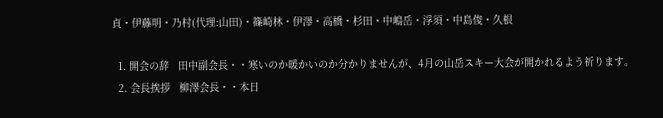貞・伊藤明・乃村(代理:山田)・篠崎林・伊澤・高橋・杉田・中嶋岳・浮須・中島俊・久根

  1. 開会の辞   田中副会長・・寒いのか暖かいのか分かりませんが、4月の山岳スキー大会が開かれるよう祈ります。
  2. 会長挨拶   柳澤会長・・本日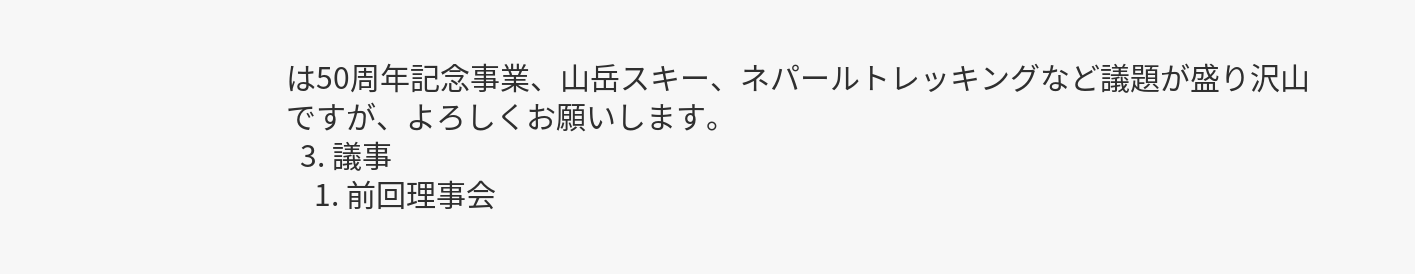は50周年記念事業、山岳スキー、ネパールトレッキングなど議題が盛り沢山ですが、よろしくお願いします。
  3. 議事
    1. 前回理事会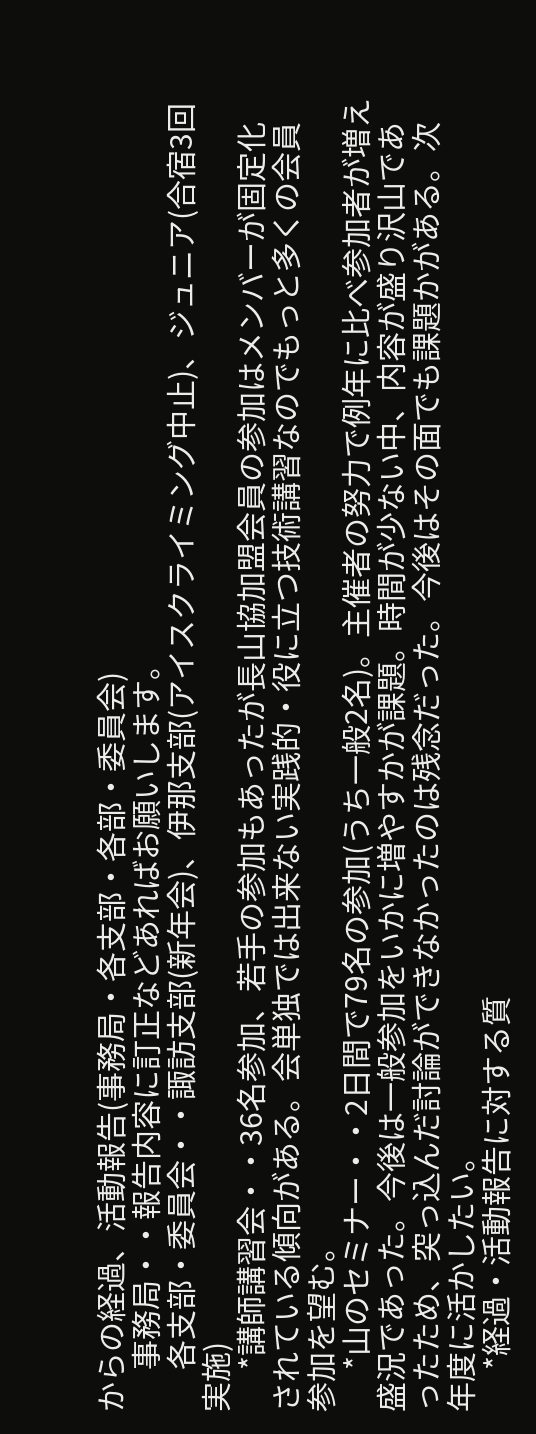からの経過、活動報告(事務局・各支部・各部・委員会)
      事務局・・報告内容に訂正などあればお願いします。
      各支部・委員会・・諏訪支部(新年会)、伊那支部(アイスクライミング中止)、ジュニア(合宿3回実施)
      *講師講習会・・36名参加、若手の参加もあったが長山協加盟会員の参加はメンバーが固定化されている傾向がある。会単独では出来ない実践的・役に立つ技術講習なのでもっと多くの会員参加を望む。
      *山のセミナー・・2日間で79名の参加(うち一般2名)。主催者の努力で例年に比べ参加者が増え盛況であった。今後は一般参加をいかに増やすかが課題。時間が少ない中、内容が盛り沢山であったため、突っ込んだ討論ができなかったのは残念だった。今後はその面でも課題かがある。次年度に活かしたい。
      *経過・活動報告に対する質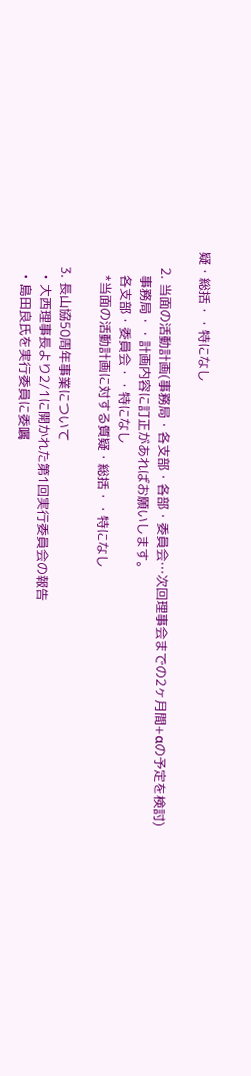疑・総括・・特になし

    2. 当面の活動計画(事務局・各支部・各部・委員会…次回理事会までの2ヶ月間+αの予定を検討)
      事務局・・計画内容に訂正があればお願いします。
      各支部・委員会・・特になし
      *当面の活動計画に対する質疑・総括・・特になし

    3. 長山協50周年事業について
      • 大西理事長より2/1に開かれた第1回実行委員会の報告
      • 島田良氏を実行委員に委嘱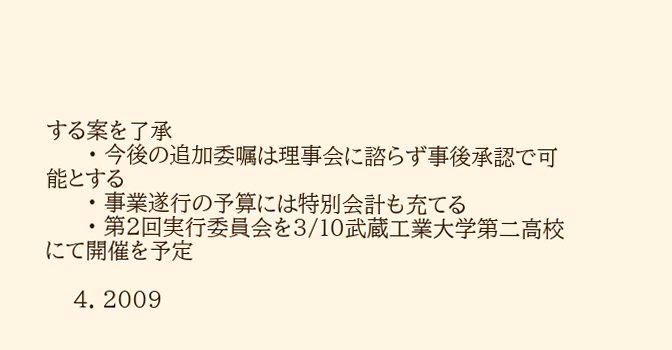する案を了承
      • 今後の追加委嘱は理事会に諮らず事後承認で可能とする
      • 事業遂行の予算には特別会計も充てる
      • 第2回実行委員会を3/10武蔵工業大学第二高校にて開催を予定

    4. 2009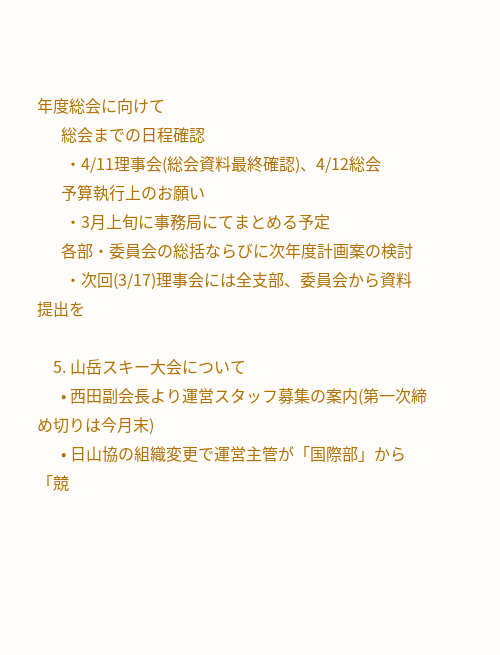年度総会に向けて
      総会までの日程確認
       ・4/11理事会(総会資料最終確認)、4/12総会
      予算執行上のお願い
       ・3月上旬に事務局にてまとめる予定
      各部・委員会の総括ならびに次年度計画案の検討
       ・次回(3/17)理事会には全支部、委員会から資料提出を

    5. 山岳スキー大会について
      • 西田副会長より運営スタッフ募集の案内(第一次締め切りは今月末)
      • 日山協の組織変更で運営主管が「国際部」から「競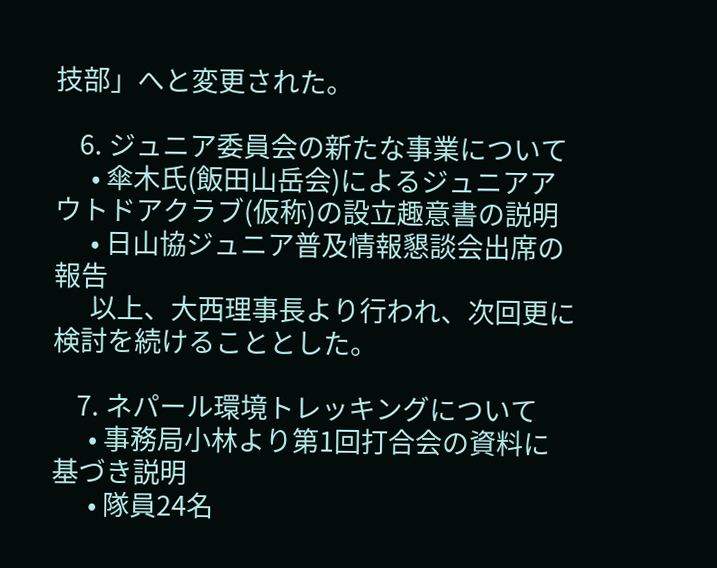技部」へと変更された。

    6. ジュニア委員会の新たな事業について
      • 傘木氏(飯田山岳会)によるジュニアアウトドアクラブ(仮称)の設立趣意書の説明
      • 日山協ジュニア普及情報懇談会出席の報告
      以上、大西理事長より行われ、次回更に検討を続けることとした。

    7. ネパール環境トレッキングについて
      • 事務局小林より第1回打合会の資料に基づき説明
      • 隊員24名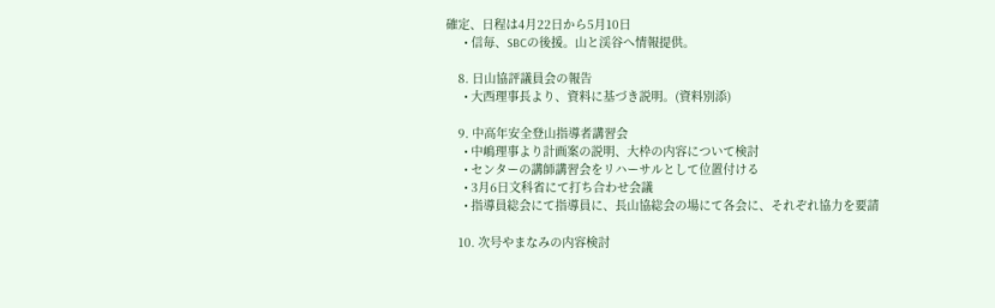確定、日程は4月22日から5月10日
      • 信毎、SBCの後援。山と渓谷へ情報提供。

    8. 日山協評議員会の報告
      • 大西理事長より、資料に基づき説明。(資料別添)

    9. 中高年安全登山指導者講習会
      • 中嶋理事より計画案の説明、大枠の内容について検討
      • センターの講師講習会をリハーサルとして位置付ける
      • 3月6日文科省にて打ち合わせ会議
      • 指導員総会にて指導員に、長山協総会の場にて各会に、それぞれ協力を要請

    10. 次号やまなみの内容検討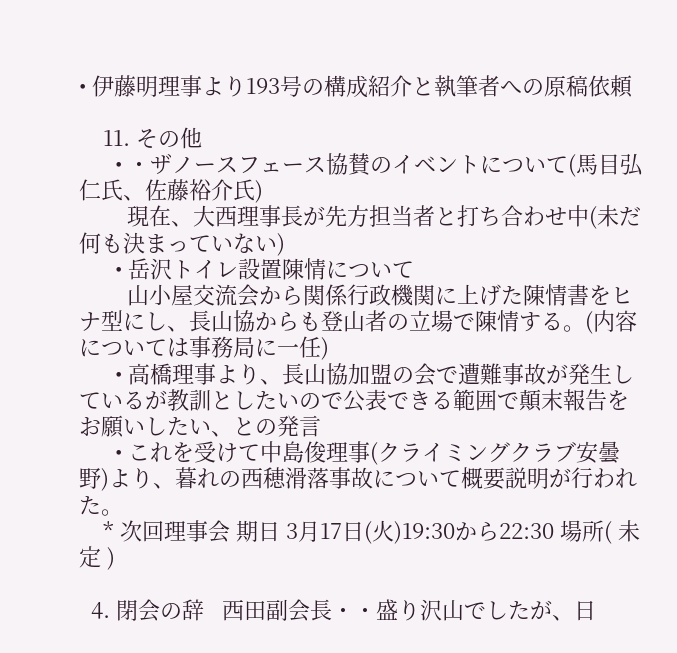• 伊藤明理事より193号の構成紹介と執筆者への原稿依頼

    11. その他
      • ・ザノースフェース協賛のイベントについて(馬目弘仁氏、佐藤裕介氏)
        現在、大西理事長が先方担当者と打ち合わせ中(未だ何も決まっていない)
      • 岳沢トイレ設置陳情について
        山小屋交流会から関係行政機関に上げた陳情書をヒナ型にし、長山協からも登山者の立場で陳情する。(内容については事務局に一任)
      • 高橋理事より、長山協加盟の会で遭難事故が発生しているが教訓としたいので公表できる範囲で顛末報告をお願いしたい、との発言
      • これを受けて中島俊理事(クライミングクラブ安曇野)より、暮れの西穂滑落事故について概要説明が行われた。
    * 次回理事会 期日 3月17日(火)19:30から22:30 場所( 未定 )

  4. 閉会の辞   西田副会長・・盛り沢山でしたが、日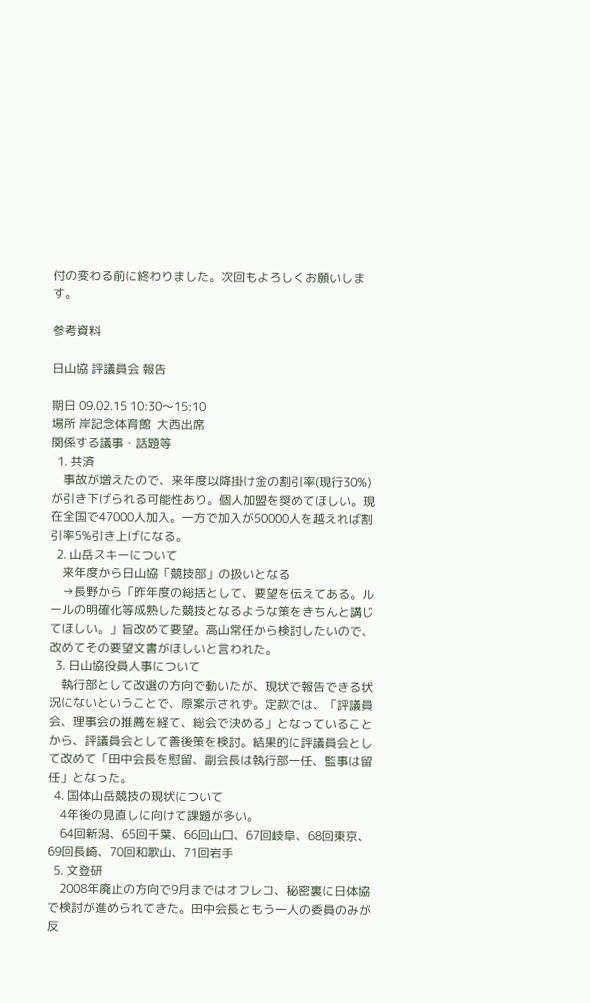付の変わる前に終わりました。次回もよろしくお願いします。

参考資料

日山協 評議員会 報告

期日 09.02.15 10:30〜15:10
場所 岸記念体育館  大西出席
関係する議事・話題等
  1. 共済
    事故が増えたので、来年度以降掛け金の割引率(現行30%)が引き下げられる可能性あり。個人加盟を奨めてほしい。現在全国で47000人加入。一方で加入が50000人を越えれば割引率5%引き上げになる。
  2. 山岳スキーについて
    来年度から日山協「競技部」の扱いとなる
    →長野から「昨年度の総括として、要望を伝えてある。ルールの明確化等成熟した競技となるような策をきちんと講じてほしい。」旨改めて要望。高山常任から検討したいので、改めてその要望文書がほしいと言われた。
  3. 日山協役員人事について
    執行部として改選の方向で動いたが、現状で報告できる状況にないということで、原案示されず。定款では、「評議員会、理事会の推薦を経て、総会で決める」となっていることから、評議員会として善後策を検討。結果的に評議員会として改めて「田中会長を慰留、副会長は執行部一任、監事は留任」となった。
  4. 国体山岳競技の現状について
    4年後の見直しに向けて課題が多い。
    64回新潟、65回千葉、66回山口、67回岐阜、68回東京、69回長崎、70回和歌山、71回岩手
  5. 文登研
    2008年廃止の方向で9月まではオフレコ、秘密裏に日体協で検討が進められてきた。田中会長ともう一人の委員のみが反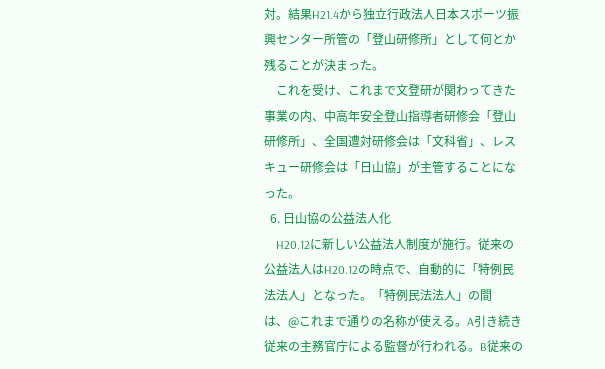対。結果H21.4から独立行政法人日本スポーツ振興センター所管の「登山研修所」として何とか残ることが決まった。
    これを受け、これまで文登研が関わってきた事業の内、中高年安全登山指導者研修会「登山研修所」、全国遭対研修会は「文科省」、レスキュー研修会は「日山協」が主管することになった。
  6. 日山協の公益法人化
    H20.12に新しい公益法人制度が施行。従来の公益法人はH20.12の時点で、自動的に「特例民法法人」となった。「特例民法法人」の間は、@これまで通りの名称が使える。A引き続き従来の主務官庁による監督が行われる。B従来の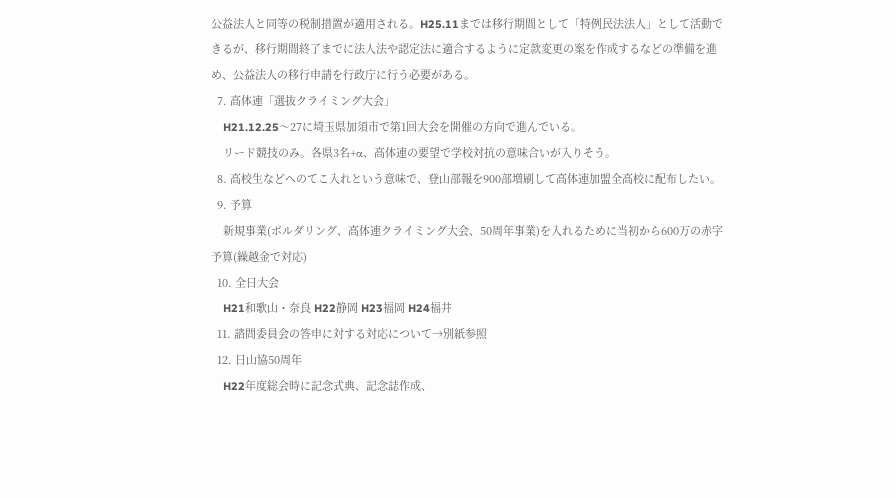公益法人と同等の税制措置が適用される。H25.11までは移行期間として「特例民法法人」として活動できるが、移行期間終了までに法人法や認定法に適合するように定款変更の案を作成するなどの準備を進め、公益法人の移行申請を行政庁に行う必要がある。
  7. 高体連「選抜クライミング大会」
    H21.12.25〜27に埼玉県加須市で第1回大会を開催の方向で進んでいる。
    リード競技のみ。各県3名+α、高体連の要望で学校対抗の意味合いが入りそう。
  8. 高校生などへのてこ入れという意味で、登山部報を900部増刷して高体連加盟全高校に配布したい。
  9. 予算
    新規事業(ボルダリング、高体連クライミング大会、50周年事業)を入れるために当初から600万の赤字予算(繰越金で対応)
  10. 全日大会
    H21和歌山・奈良 H22静岡 H23福岡 H24福井
  11. 諮問委員会の答申に対する対応について→別紙参照
  12. 日山協50周年
    H22年度総会時に記念式典、記念誌作成、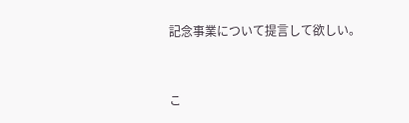記念事業について提言して欲しい。


こ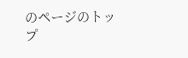のページのトップ